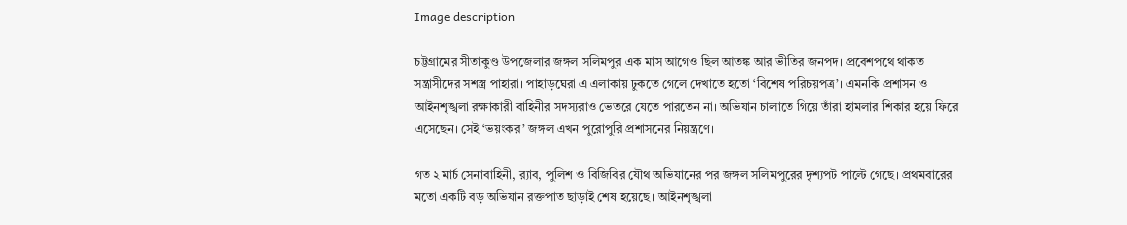Image description

চট্টগ্রামের সীতাকুণ্ড উপজেলার জঙ্গল সলিমপুর এক মাস আগেও ছিল আতঙ্ক আর ভীতির জনপদ। প্রবেশপথে থাকত সন্ত্রাসীদের সশস্ত্র পাহারা। পাহাড়ঘেরা এ এলাকায় ঢুকতে গেলে দেখাতে হতো ‘বিশেষ পরিচয়পত্র’। এমনকি প্রশাসন ও আইনশৃঙ্খলা রক্ষাকারী বাহিনীর সদস্যরাও ভেতরে যেতে পারতেন না। অভিযান চালাতে গিয়ে তাঁরা হামলার শিকার হয়ে ফিরে এসেছেন। সেই ‘ভয়ংকর’ জঙ্গল এখন পুরোপুরি প্রশাসনের নিয়ন্ত্রণে।

গত ২ মার্চ সেনাবাহিনী, র‌্যাব, পুলিশ ও বিজিবির যৌথ অভিযানের পর জঙ্গল সলিমপুরের দৃশ্যপট পাল্টে গেছে। প্রথমবারের মতো একটি বড় অভিযান রক্তপাত ছাড়াই শেষ হয়েছে। আইনশৃঙ্খলা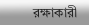রক্ষাকারী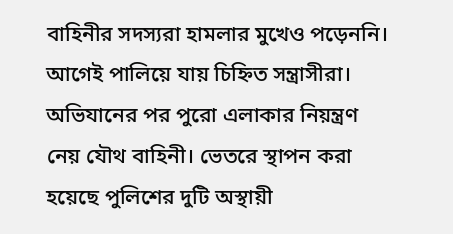বাহিনীর সদস্যরা হামলার মুখেও পড়েননি। আগেই পালিয়ে যায় চিহ্নিত সন্ত্রাসীরা। অভিযানের পর পুরো এলাকার নিয়ন্ত্রণ নেয় যৌথ বাহিনী। ভেতরে স্থাপন করা হয়েছে পুলিশের দুটি অস্থায়ী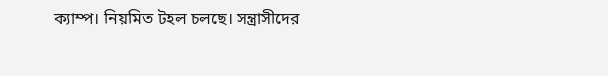ক্যাম্প। নিয়মিত টহল চলছে। সন্ত্রাসীদের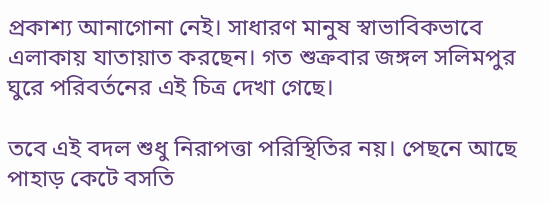প্রকাশ্য আনাগোনা নেই। সাধারণ মানুষ স্বাভাবিকভাবে এলাকায় যাতায়াত করছেন। গত শুক্রবার জঙ্গল সলিমপুর ঘুরে পরিবর্তনের এই চিত্র দেখা গেছে।

তবে এই বদল শুধু নিরাপত্তা পরিস্থিতির নয়। পেছনে আছে পাহাড় কেটে বসতি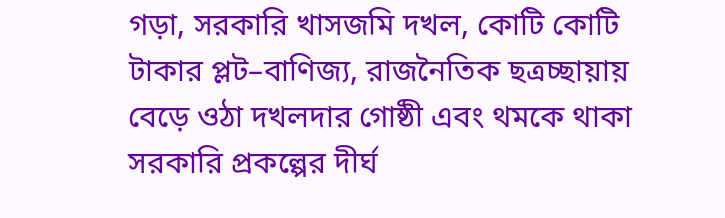গড়া, সরকারি খাসজমি দখল, কোটি কোটি টাকার প্লট–বাণিজ্য, রাজনৈতিক ছত্রচ্ছায়ায় বেড়ে ওঠা দখলদার গোষ্ঠী এবং থমকে থাকা সরকারি প্রকল্পের দীর্ঘ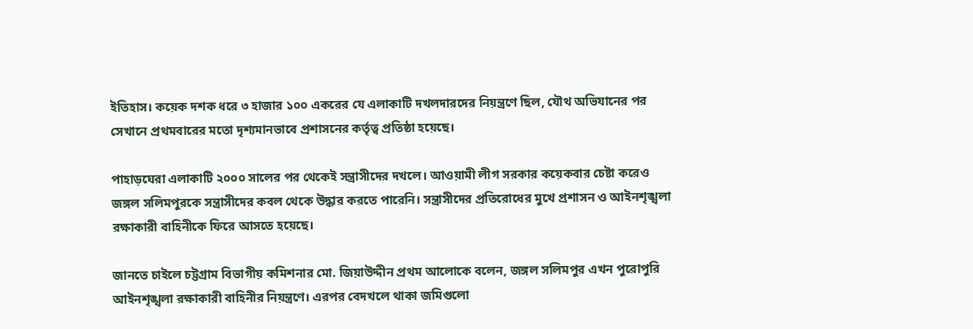ইতিহাস। কয়েক দশক ধরে ৩ হাজার ১০০ একরের যে এলাকাটি দখলদারদের নিয়ন্ত্রণে ছিল, যৌথ অভিযানের পর সেখানে প্রথমবারের মতো দৃশ্যমানভাবে প্রশাসনের কর্তৃত্ব প্রতিষ্ঠা হয়েছে।

পাহাড়ঘেরা এলাকাটি ২০০০ সালের পর থেকেই সন্ত্রাসীদের দখলে। আওয়ামী লীগ সরকার কয়েকবার চেষ্টা করেও জঙ্গল সলিমপুরকে সন্ত্রাসীদের কবল থেকে উদ্ধার করতে পারেনি। সন্ত্রাসীদের প্রতিরোধের মুখে প্রশাসন ও আইনশৃঙ্খলা রক্ষাকারী বাহিনীকে ফিরে আসতে হয়েছে।

জানতে চাইলে চট্টগ্রাম বিভাগীয় কমিশনার মো. জিয়াউদ্দীন প্রথম আলোকে বলেন, জঙ্গল সলিমপুর এখন পুরোপুরি আইনশৃঙ্খলা রক্ষাকারী বাহিনীর নিয়ন্ত্রণে। এরপর বেদখলে থাকা জমিগুলো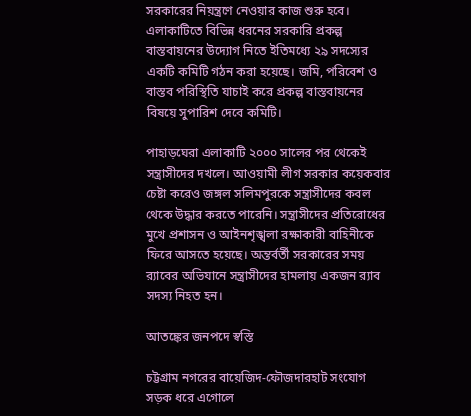সরকারের নিয়ন্ত্রণে নেওয়ার কাজ শুরু হবে। এলাকাটিতে বিভিন্ন ধরনের সরকারি প্রকল্প বাস্তবায়নের উদ্যোগ নিতে ইতিমধ্যে ২৯ সদস্যের একটি কমিটি গঠন করা হয়েছে। জমি, পরিবেশ ও বাস্তব পরিস্থিতি যাচাই করে প্রকল্প বাস্তবায়নের বিষয়ে সুপারিশ দেবে কমিটি।

পাহাড়ঘেরা এলাকাটি ২০০০ সালের পর থেকেই সন্ত্রাসীদের দখলে। আওয়ামী লীগ সরকার কয়েকবার চেষ্টা করেও জঙ্গল সলিমপুরকে সন্ত্রাসীদের কবল থেকে উদ্ধার করতে পারেনি। সন্ত্রাসীদের প্রতিরোধের মুখে প্রশাসন ও আইনশৃঙ্খলা রক্ষাকারী বাহিনীকে ফিরে আসতে হয়েছে। অন্তর্বর্তী সরকারের সময় র‍্যাবের অভিযানে সন্ত্রাসীদের হামলায় একজন র‍্যাব সদস্য নিহত হন।

আতঙ্কের জনপদে স্বস্তি

চট্টগ্রাম নগরের বায়েজিদ-ফৌজদারহাট সংযোগ সড়ক ধরে এগোলে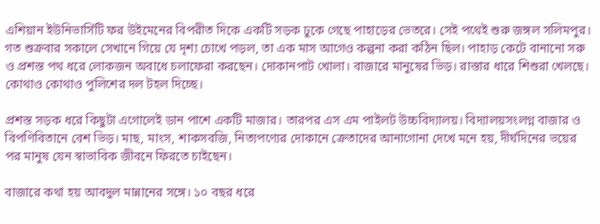এশিয়ান ইউনিভার্সিটি ফর উইমেনের বিপরীত দিকে একটি সড়ক ঢুকে গেছে পাহাড়ের ভেতরে। সেই পথেই শুরু জঙ্গল সলিমপুর। গত শুক্রবার সকালে সেখানে গিয়ে যে দৃশ্য চোখে পড়ল, তা এক মাস আগেও কল্পনা করা কঠিন ছিল। পাহাড় কেটে বানানো সরু ও প্রশস্ত পথ ধরে লোকজন অবাধে চলাফেরা করছেন। দোকানপাট খোলা। বাজারে মানুষের ভিড়। রাস্তার ধারে শিশুরা খেলছে। কোথাও কোথাও পুলিশের দল টহল দিচ্ছে।

প্রশস্ত সড়ক ধরে কিছুটা এগোলেই ডান পাশে একটি মাজার। তারপর এস এম পাইলট উচ্চবিদ্যালয়। বিদ্যালয়সংলগ্ন বাজার ও বিপণিবিতানে বেশ ভিড়। মাছ, মাংস, শাকসবজি, নিত্যপণ্যের দোকানে ক্রেতাদের আনাগোনা দেখে মনে হয়, দীর্ঘদিনের ভয়ের পর মানুষ যেন স্বাভাবিক জীবনে ফিরতে চাইছেন।

বাজারে কথা হয় আবদুল মান্নানের সঙ্গে। ১০ বছর ধরে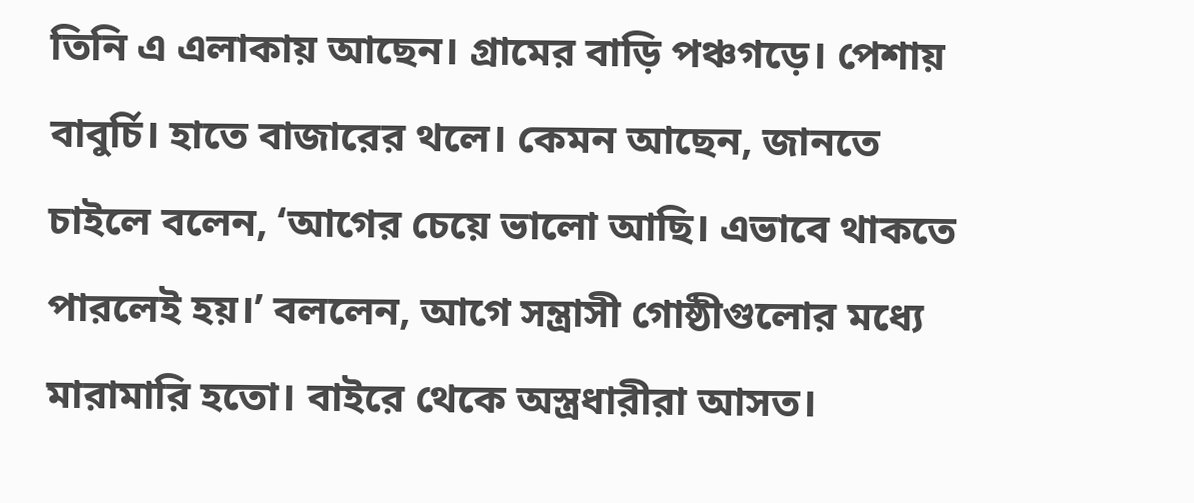তিনি এ এলাকায় আছেন। গ্রামের বাড়ি পঞ্চগড়ে। পেশায় বাবুর্চি। হাতে বাজারের থলে। কেমন আছেন, জানতে চাইলে বলেন, ‘আগের চেয়ে ভালো আছি। এভাবে থাকতে পারলেই হয়।’ বললেন, আগে সন্ত্রাসী গোষ্ঠীগুলোর মধ্যে মারামারি হতো। বাইরে থেকে অস্ত্রধারীরা আসত।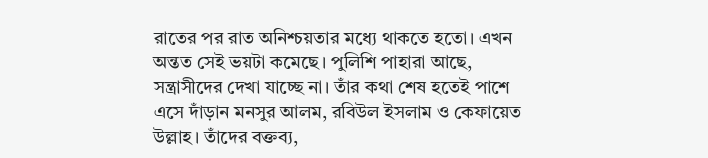রাতের পর রাত অনিশ্চয়তার মধ্যে থাকতে হতো। এখন অন্তত সেই ভয়টা কমেছে। পুলিশি পাহারা আছে, সন্ত্রাসীদের দেখা যাচ্ছে না। তাঁর কথা শেষ হতেই পাশে এসে দাঁড়ান মনসুর আলম, রবিউল ইসলাম ও কেফায়েত উল্লাহ। তাঁদের বক্তব্য,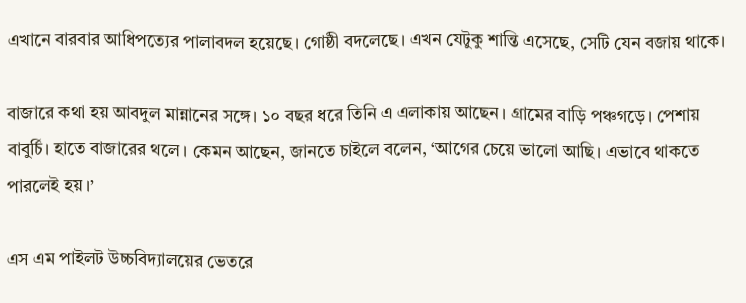এখানে বারবার আধিপত্যের পালাবদল হয়েছে। গোষ্ঠী বদলেছে। এখন যেটুকু শান্তি এসেছে, সেটি যেন বজায় থাকে।

বাজারে কথা হয় আবদুল মান্নানের সঙ্গে। ১০ বছর ধরে তিনি এ এলাকায় আছেন। গ্রামের বাড়ি পঞ্চগড়ে। পেশায় বাবুর্চি। হাতে বাজারের থলে। কেমন আছেন, জানতে চাইলে বলেন, ‘আগের চেয়ে ভালো আছি। এভাবে থাকতে পারলেই হয়।’

এস এম পাইলট উচ্চবিদ্যালয়ের ভেতরে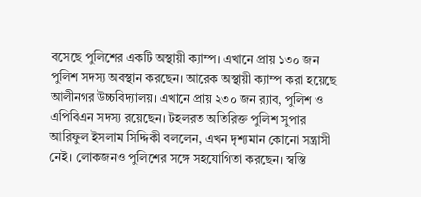বসেছে পুলিশের একটি অস্থায়ী ক্যাম্প। এখানে প্রায় ১৩০ জন পুলিশ সদস্য অবস্থান করছেন। আরেক অস্থায়ী ক্যাম্প করা হয়েছে আলীনগর উচ্চবিদ্যালয়। এখানে প্রায় ২৩০ জন র‌্যাব, পুলিশ ও এপিবিএন সদস্য রয়েছেন। টহলরত অতিরিক্ত পুলিশ সুপার আরিফুল ইসলাম সিদ্দিকী বললেন, এখন দৃশ্যমান কোনো সন্ত্রাসী নেই। লোকজনও পুলিশের সঙ্গে সহযোগিতা করছেন। স্বস্তি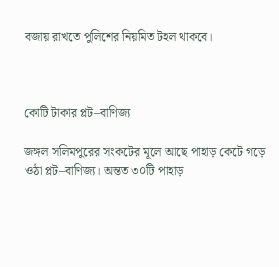বজায় রাখতে পুলিশের নিয়মিত টহল থাকবে।



কোটি টাকার প্লট–বাণিজ্য

জঙ্গল সলিমপুরের সংকটের মূলে আছে পাহাড় কেটে গড়ে ওঠা প্লট–বাণিজ্য। অন্তত ৩০টি পাহাড়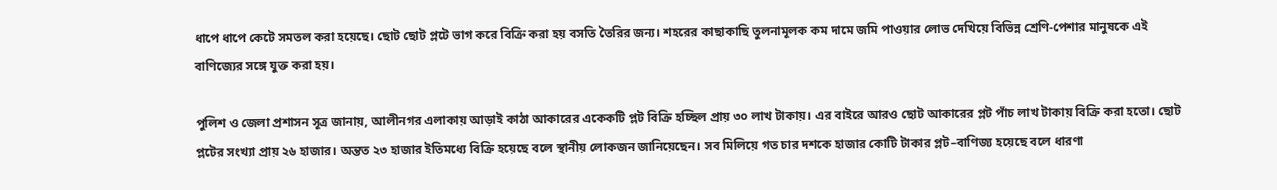ধাপে ধাপে কেটে সমতল করা হয়েছে। ছোট ছোট প্লটে ভাগ করে বিক্রি করা হয় বসতি তৈরির জন্য। শহরের কাছাকাছি তুলনামূলক কম দামে জমি পাওয়ার লোভ দেখিয়ে বিভিন্ন শ্রেণি-পেশার মানুষকে এই বাণিজ্যের সঙ্গে যুক্ত করা হয়।

পুলিশ ও জেলা প্রশাসন সূত্র জানায়, আলীনগর এলাকায় আড়াই কাঠা আকারের একেকটি প্লট বিক্রি হচ্ছিল প্রায় ৩০ লাখ টাকায়। এর বাইরে আরও ছোট আকারের প্লট পাঁচ লাখ টাকায় বিক্রি করা হতো। ছোট প্লটের সংখ্যা প্রায় ২৬ হাজার। অন্তত ২৩ হাজার ইতিমধ্যে বিক্রি হয়েছে বলে স্থানীয় লোকজন জানিয়েছেন। সব মিলিয়ে গত চার দশকে হাজার কোটি টাকার প্লট–বাণিজ্য হয়েছে বলে ধারণা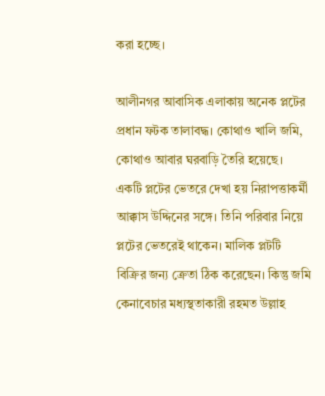করা হচ্ছে।

আলীনগর আবাসিক এলাকায় অনেক প্লটের প্রধান ফটক তালাবদ্ধ। কোথাও খালি জমি, কোথাও আবার ঘরবাড়ি তৈরি হয়েছে। একটি প্লটের ভেতরে দেখা হয় নিরাপত্তাকর্মী আক্কাস উদ্দিনের সঙ্গে। তিনি পরিবার নিয়ে প্লটের ভেতরেই থাকেন। মালিক প্লটটি বিক্রির জন্য ক্রেতা ঠিক করেছেন। কিন্তু জমি কেনাবেচার মধ্যস্থতাকারী রহমত উল্লাহ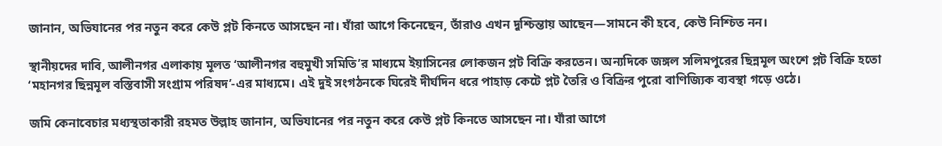জানান, অভিযানের পর নতুন করে কেউ প্লট কিনতে আসছেন না। যাঁরা আগে কিনেছেন, তাঁরাও এখন দুশ্চিন্তায় আছেন—সামনে কী হবে, কেউ নিশ্চিত নন।

স্থানীয়দের দাবি, আলীনগর এলাকায় মূলত ‘আলীনগর বহুমুখী সমিতি’র মাধ্যমে ইয়াসিনের লোকজন প্লট বিক্রি করতেন। অন্যদিকে জঙ্গল সলিমপুরের ছিন্নমূল অংশে প্লট বিক্রি হতো ‘মহানগর ছিন্নমূল বস্তিবাসী সংগ্রাম পরিষদ’-এর মাধ্যমে। এই দুই সংগঠনকে ঘিরেই দীর্ঘদিন ধরে পাহাড় কেটে প্লট তৈরি ও বিক্রির পুরো বাণিজ্যিক ব্যবস্থা গড়ে ওঠে।

জমি কেনাবেচার মধ্যস্থতাকারী রহমত উল্লাহ জানান, অভিযানের পর নতুন করে কেউ প্লট কিনতে আসছেন না। যাঁরা আগে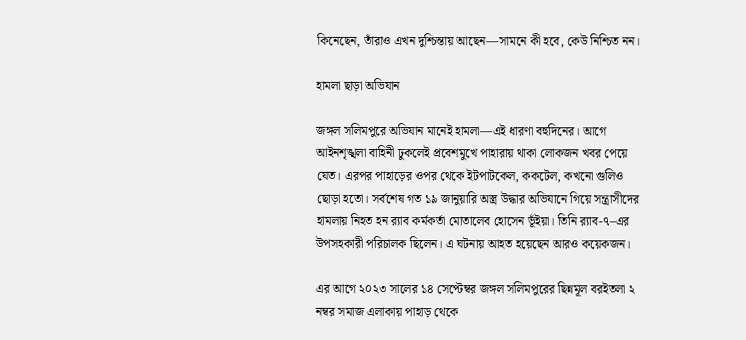কিনেছেন, তাঁরাও এখন দুশ্চিন্তায় আছেন—সামনে কী হবে, কেউ নিশ্চিত নন।

হামলা ছাড়া অভিযান

জঙ্গল সলিমপুরে অভিযান মানেই হামলা—এই ধারণা বহুদিনের। আগে আইনশৃঙ্খলা বাহিনী ঢুকলেই প্রবেশমুখে পাহারায় থাকা লোকজন খবর পেয়ে যেত। এরপর পাহাড়ের ওপর থেকে ইটপাটকেল, ককটেল, কখনো গুলিও ছোড়া হতো। সর্বশেষ গত ১৯ জানুয়ারি অস্ত্র উদ্ধার অভিযানে গিয়ে সন্ত্রাসীদের হামলায় নিহত হন র‍্যাব কর্মকর্তা মোতালেব হোসেন ভূঁইয়া। তিনি র‍্যাব-৭–এর উপসহকারী পরিচালক ছিলেন। এ ঘটনায় আহত হয়েছেন আরও কয়েকজন।

এর আগে ২০২৩ সালের ১৪ সেপ্টেম্বর জঙ্গল সলিমপুরের ছিন্নমূল বরইতলা ২ নম্বর সমাজ এলাকায় পাহাড় থেকে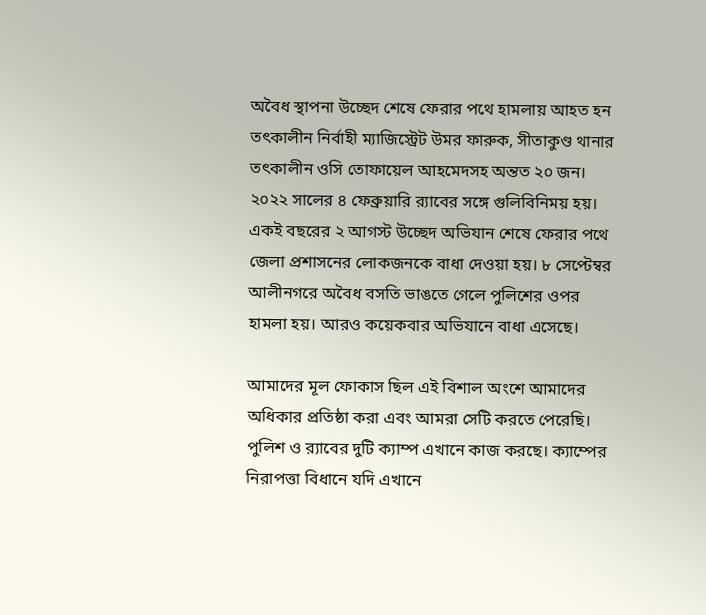অবৈধ স্থাপনা উচ্ছেদ শেষে ফেরার পথে হামলায় আহত হন তৎকালীন নির্বাহী ম্যাজিস্ট্রেট উমর ফারুক, সীতাকুণ্ড থানার তৎকালীন ওসি তোফায়েল আহমেদসহ অন্তত ২০ জন। ২০২২ সালের ৪ ফেব্রুয়ারি র‌্যাবের সঙ্গে গুলিবিনিময় হয়। একই বছরের ২ আগস্ট উচ্ছেদ অভিযান শেষে ফেরার পথে জেলা প্রশাসনের লোকজনকে বাধা দেওয়া হয়। ৮ সেপ্টেম্বর আলীনগরে অবৈধ বসতি ভাঙতে গেলে পুলিশের ওপর হামলা হয়। আরও কয়েকবার অভিযানে বাধা এসেছে।

আমাদের মূল ফোকাস ছিল এই বিশাল অংশে আমাদের অধিকার প্রতিষ্ঠা করা এবং আমরা সেটি করতে পেরেছি। পুলিশ ও র‍্যাবের দুটি ক্যাম্প এখানে কাজ করছে। ক্যাম্পের নিরাপত্তা বিধানে যদি এখানে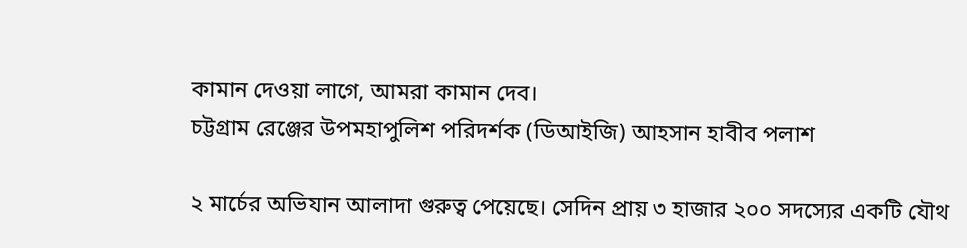কামান দেওয়া লাগে, আমরা কামান দেব।
চট্টগ্রাম রেঞ্জের উপমহাপুলিশ পরিদর্শক (ডিআইজি) আহসান হাবীব পলাশ

২ মার্চের অভিযান আলাদা গুরুত্ব পেয়েছে। সেদিন প্রায় ৩ হাজার ২০০ সদস্যের একটি যৌথ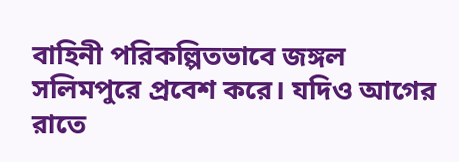বাহিনী পরিকল্পিতভাবে জঙ্গল সলিমপুরে প্রবেশ করে। যদিও আগের রাতে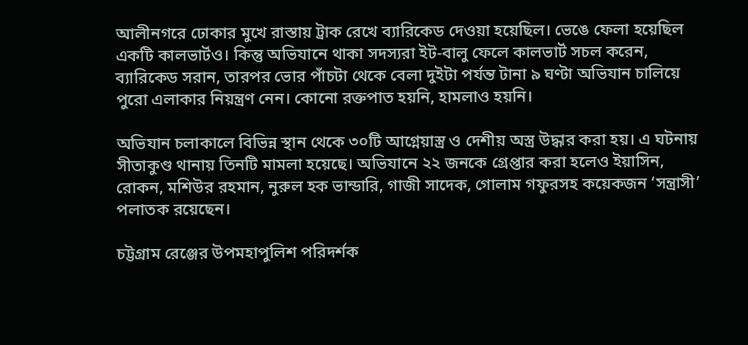আলীনগরে ঢোকার মুখে রাস্তায় ট্রাক রেখে ব্যারিকেড দেওয়া হয়েছিল। ভেঙে ফেলা হয়েছিল একটি কালভার্টও। কিন্তু অভিযানে থাকা সদস্যরা ইট-বালু ফেলে কালভার্ট সচল করেন, ব্যারিকেড সরান, তারপর ভোর পাঁচটা থেকে বেলা দুইটা পর্যন্ত টানা ৯ ঘণ্টা অভিযান চালিয়ে পুরো এলাকার নিয়ন্ত্রণ নেন। কোনো রক্তপাত হয়নি, হামলাও হয়নি।

অভিযান চলাকালে বিভিন্ন স্থান থেকে ৩০টি আগ্নেয়াস্ত্র ও দেশীয় অস্ত্র উদ্ধার করা হয়। এ ঘটনায় সীতাকুণ্ড থানায় তিনটি মামলা হয়েছে। অভিযানে ২২ জনকে গ্রেপ্তার করা হলেও ইয়াসিন, রোকন, মশিউর রহমান, নুরুল হক ভান্ডারি, গাজী সাদেক, গোলাম গফুরসহ কয়েকজন ‘সন্ত্রাসী’ পলাতক রয়েছেন।

চট্টগ্রাম রেঞ্জের উপমহাপুলিশ পরিদর্শক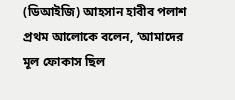(ডিআইজি) আহসান হাবীব পলাশ প্রথম আলোকে বলেন, ‘আমাদের মূল ফোকাস ছিল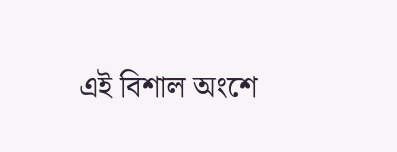এই বিশাল অংশে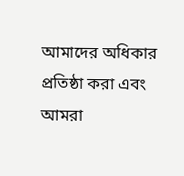আমাদের অধিকার প্রতিষ্ঠা করা এবং আমরা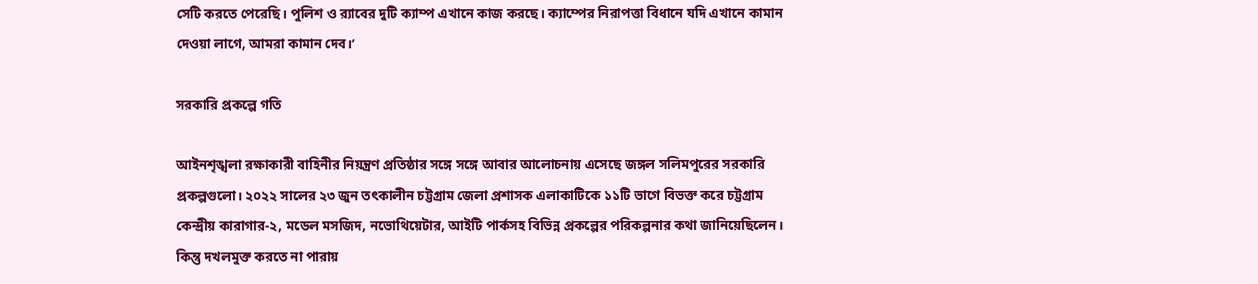সেটি করতে পেরেছি। পুলিশ ও র‍্যাবের দুটি ক্যাম্প এখানে কাজ করছে। ক্যাম্পের নিরাপত্তা বিধানে যদি এখানে কামান দেওয়া লাগে, আমরা কামান দেব।’

সরকারি প্রকল্পে গতি

আইনশৃঙ্খলা রক্ষাকারী বাহিনীর নিয়ন্ত্রণ প্রতিষ্ঠার সঙ্গে সঙ্গে আবার আলোচনায় এসেছে জঙ্গল সলিমপুরের সরকারি প্রকল্পগুলো। ২০২২ সালের ২৩ জুন তৎকালীন চট্টগ্রাম জেলা প্রশাসক এলাকাটিকে ১১টি ভাগে বিভক্ত করে চট্টগ্রাম কেন্দ্রীয় কারাগার-২, মডেল মসজিদ, নভোথিয়েটার, আইটি পার্কসহ বিভিন্ন প্রকল্পের পরিকল্পনার কথা জানিয়েছিলেন। কিন্তু দখলমুক্ত করতে না পারায়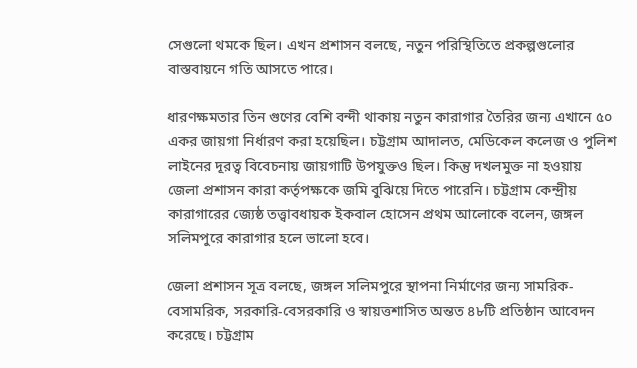সেগুলো থমকে ছিল। এখন প্রশাসন বলছে, নতুন পরিস্থিতিতে প্রকল্পগুলোর বাস্তবায়নে গতি আসতে পারে।

ধারণক্ষমতার তিন গুণের বেশি বন্দী থাকায় নতুন কারাগার তৈরির জন্য এখানে ৫০ একর জায়গা নির্ধারণ করা হয়েছিল। চট্টগ্রাম আদালত, মেডিকেল কলেজ ও পুলিশ লাইনের দূরত্ব বিবেচনায় জায়গাটি উপযুক্তও ছিল। কিন্তু দখলমুক্ত না হওয়ায় জেলা প্রশাসন কারা কর্তৃপক্ষকে জমি বুঝিয়ে দিতে পারেনি। চট্টগ্রাম কেন্দ্রীয় কারাগারের জ্যেষ্ঠ তত্ত্বাবধায়ক ইকবাল হোসেন প্রথম আলোকে বলেন, জঙ্গল সলিমপুরে কারাগার হলে ভালো হবে।

জেলা প্রশাসন সূত্র বলছে, জঙ্গল সলিমপুরে স্থাপনা নির্মাণের জন্য সামরিক-বেসামরিক, সরকারি-বেসরকারি ও স্বায়ত্তশাসিত অন্তত ৪৮টি প্রতিষ্ঠান আবেদন করেছে। চট্টগ্রাম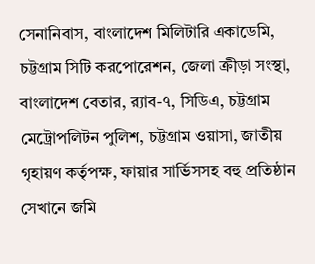সেনানিবাস, বাংলাদেশ মিলিটারি একাডেমি, চট্টগ্রাম সিটি করপোরেশন, জেলা ক্রীড়া সংস্থা, বাংলাদেশ বেতার, র‌্যাব-৭, সিডিএ, চট্টগ্রাম মেট্রোপলিটন পুলিশ, চট্টগ্রাম ওয়াসা, জাতীয় গৃহায়ণ কর্তৃপক্ষ, ফায়ার সার্ভিসসহ বহু প্রতিষ্ঠান সেখানে জমি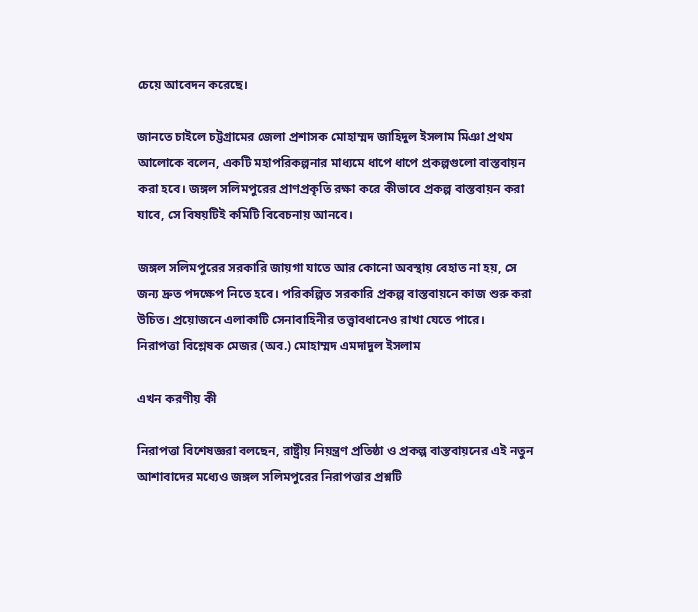চেয়ে আবেদন করেছে।

জানতে চাইলে চট্টগ্রামের জেলা প্রশাসক মোহাম্মদ জাহিদুল ইসলাম মিঞা প্রথম আলোকে বলেন, একটি মহাপরিকল্পনার মাধ্যমে ধাপে ধাপে প্রকল্পগুলো বাস্তবায়ন করা হবে। জঙ্গল সলিমপুরের প্রাণপ্রকৃতি রক্ষা করে কীভাবে প্রকল্প বাস্তবায়ন করা যাবে, সে বিষয়টিই কমিটি বিবেচনায় আনবে।

জঙ্গল সলিমপুরের সরকারি জায়গা যাতে আর কোনো অবস্থায় বেহাত না হয়, সে জন্য দ্রুত পদক্ষেপ নিতে হবে। পরিকল্পিত সরকারি প্রকল্প বাস্তবায়নে কাজ শুরু করা উচিত। প্রয়োজনে এলাকাটি সেনাবাহিনীর তত্ত্বাবধানেও রাখা যেতে পারে।
নিরাপত্তা বিশ্লেষক মেজর (অব.) মোহাম্মদ এমদাদুল ইসলাম

এখন করণীয় কী

নিরাপত্তা বিশেষজ্ঞরা বলছেন, রাষ্ট্রীয় নিয়ন্ত্রণ প্রতিষ্ঠা ও প্রকল্প বাস্তবায়নের এই নতুন আশাবাদের মধ্যেও জঙ্গল সলিমপুরের নিরাপত্তার প্রশ্নটি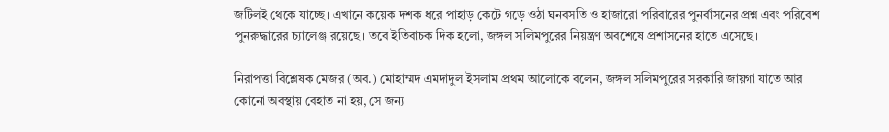জটিলই থেকে যাচ্ছে। এখানে কয়েক দশক ধরে পাহাড় কেটে গড়ে ওঠা ঘনবসতি ও হাজারো পরিবারের পুনর্বাসনের প্রশ্ন এবং পরিবেশ পুনরুদ্ধারের চ্যালেঞ্জ রয়েছে। তবে ইতিবাচক দিক হলো, জঙ্গল সলিমপুরের নিয়ন্ত্রণ অবশেষে প্রশাসনের হাতে এসেছে।

নিরাপত্তা বিশ্লেষক মেজর (অব.) মোহাম্মদ এমদাদুল ইসলাম প্রথম আলোকে বলেন, জঙ্গল সলিমপুরের সরকারি জায়গা যাতে আর কোনো অবস্থায় বেহাত না হয়, সে জন্য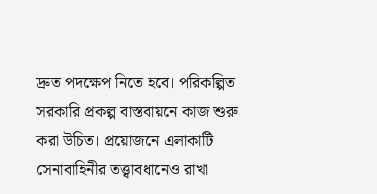দ্রুত পদক্ষেপ নিতে হবে। পরিকল্পিত সরকারি প্রকল্প বাস্তবায়নে কাজ শুরু করা উচিত। প্রয়োজনে এলাকাটি সেনাবাহিনীর তত্ত্বাবধানেও রাখা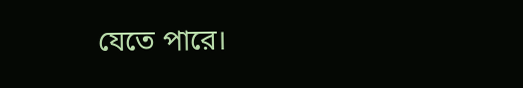যেতে পারে।